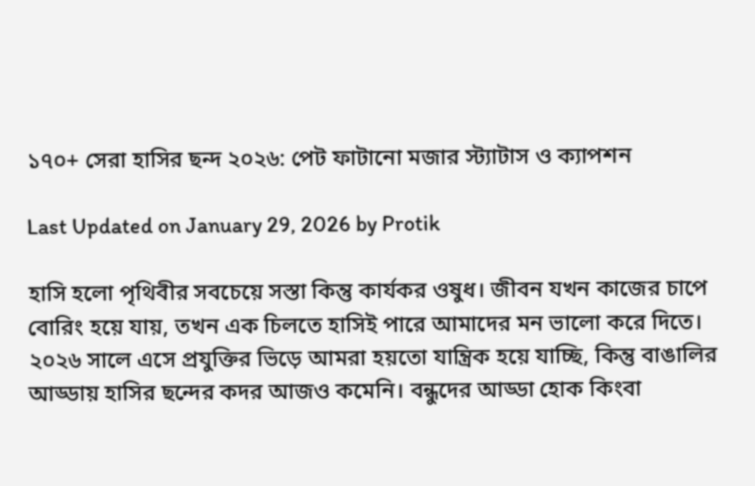১৭০+ সেরা হাসির ছন্দ ২০২৬: পেট ফাটানো মজার স্ট্যাটাস ও ক্যাপশন

Last Updated on January 29, 2026 by Protik

হাসি হলো পৃথিবীর সবচেয়ে সস্তা কিন্তু কার্যকর ওষুধ। জীবন যখন কাজের চাপে বোরিং হয়ে যায়, তখন এক চিলতে হাসিই পারে আমাদের মন ভালো করে দিতে। ২০২৬ সালে এসে প্রযুক্তির ভিড়ে আমরা হয়তো যান্ত্রিক হয়ে যাচ্ছি, কিন্তু বাঙালির আড্ডায় হাসির ছন্দের কদর আজও কমেনি। বন্ধুদের আড্ডা হোক কিংবা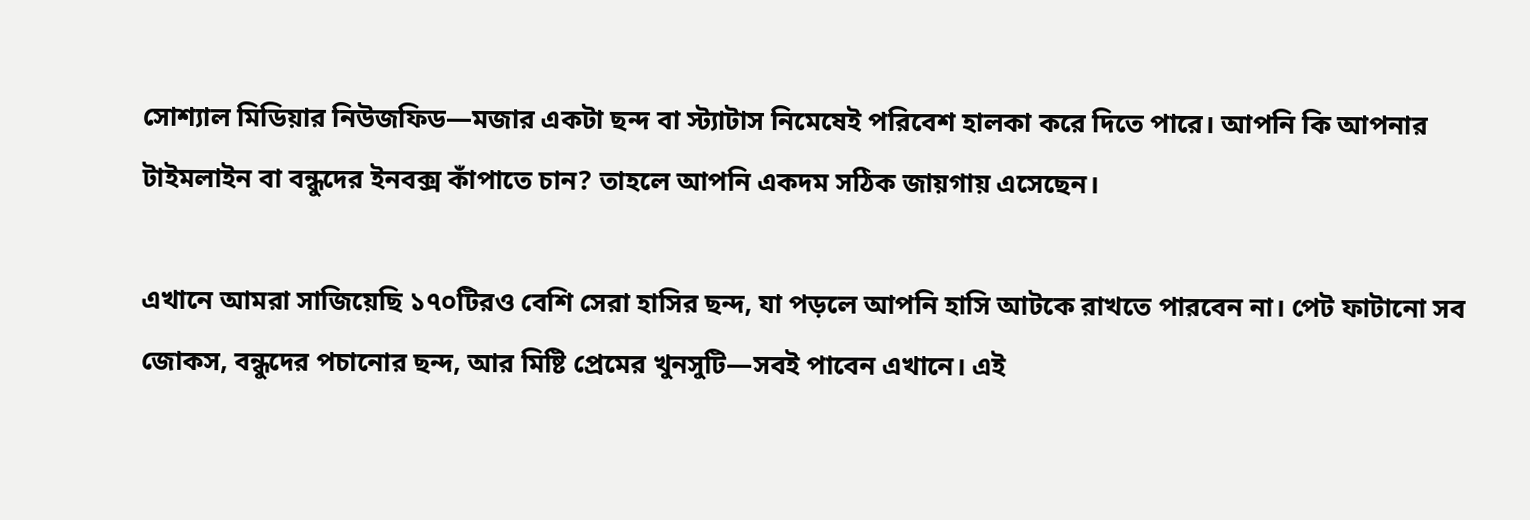সোশ্যাল মিডিয়ার নিউজফিড—মজার একটা ছন্দ বা স্ট্যাটাস নিমেষেই পরিবেশ হালকা করে দিতে পারে। আপনি কি আপনার টাইমলাইন বা বন্ধুদের ইনবক্স কাঁপাতে চান? তাহলে আপনি একদম সঠিক জায়গায় এসেছেন।

এখানে আমরা সাজিয়েছি ১৭০টিরও বেশি সেরা হাসির ছন্দ, যা পড়লে আপনি হাসি আটকে রাখতে পারবেন না। পেট ফাটানো সব জোকস, বন্ধুদের পচানোর ছন্দ, আর মিষ্টি প্রেমের খুনসুটি—সবই পাবেন এখানে। এই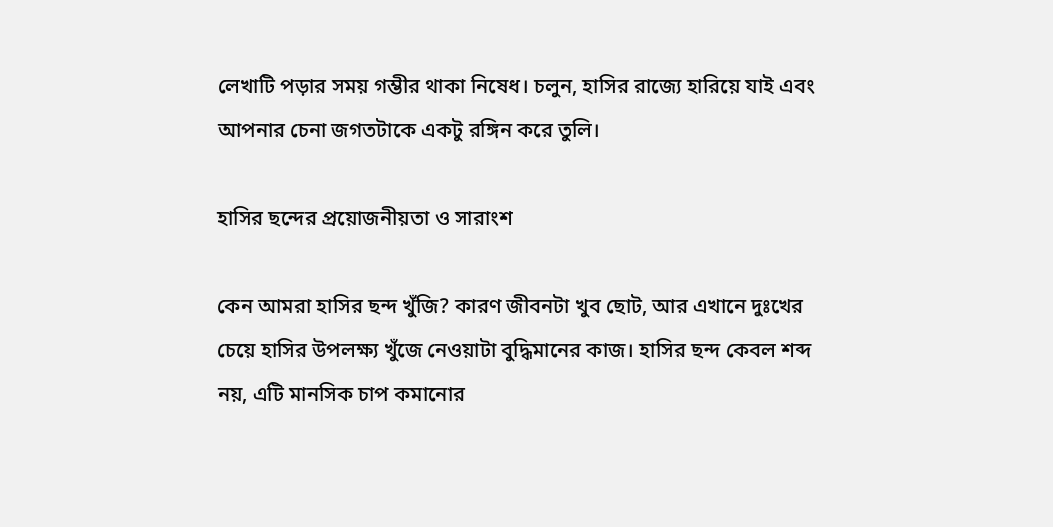লেখাটি পড়ার সময় গম্ভীর থাকা নিষেধ। চলুন, হাসির রাজ্যে হারিয়ে যাই এবং আপনার চেনা জগতটাকে একটু রঙ্গিন করে তুলি।

হাসির ছন্দের প্রয়োজনীয়তা ও সারাংশ

কেন আমরা হাসির ছন্দ খুঁজি? কারণ জীবনটা খুব ছোট, আর এখানে দুঃখের চেয়ে হাসির উপলক্ষ্য খুঁজে নেওয়াটা বুদ্ধিমানের কাজ। হাসির ছন্দ কেবল শব্দ নয়, এটি মানসিক চাপ কমানোর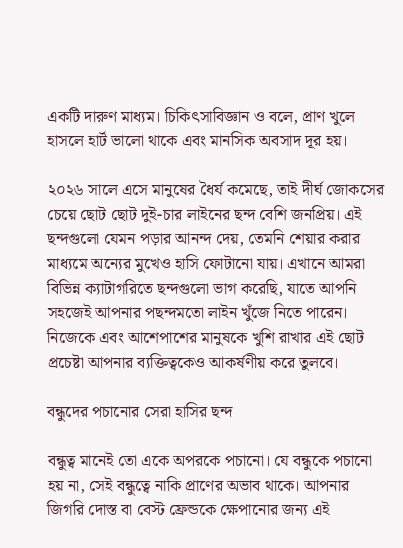একটি দারুণ মাধ্যম। চিকিৎসাবিজ্ঞান ও বলে, প্রাণ খুলে হাসলে হার্ট ভালো থাকে এবং মানসিক অবসাদ দূর হয়।

২০২৬ সালে এসে মানুষের ধৈর্য কমেছে, তাই দীর্ঘ জোকসের চেয়ে ছোট ছোট দুই-চার লাইনের ছন্দ বেশি জনপ্রিয়। এই ছন্দগুলো যেমন পড়ার আনন্দ দেয়, তেমনি শেয়ার করার মাধ্যমে অন্যের মুখেও হাসি ফোটানো যায়। এখানে আমরা বিভিন্ন ক্যাটাগরিতে ছন্দগুলো ভাগ করেছি, যাতে আপনি সহজেই আপনার পছন্দমতো লাইন খুঁজে নিতে পারেন। নিজেকে এবং আশেপাশের মানুষকে খুশি রাখার এই ছোট প্রচেষ্টা আপনার ব্যক্তিত্বকেও আকর্ষণীয় করে তুলবে।

বন্ধুদের পচানোর সেরা হাসির ছন্দ

বন্ধুত্ব মানেই তো একে অপরকে পচানো। যে বন্ধুকে পচানো হয় না, সেই বন্ধুত্বে নাকি প্রাণের অভাব থাকে। আপনার জিগরি দোস্ত বা বেস্ট ফ্রেন্ডকে ক্ষেপানোর জন্য এই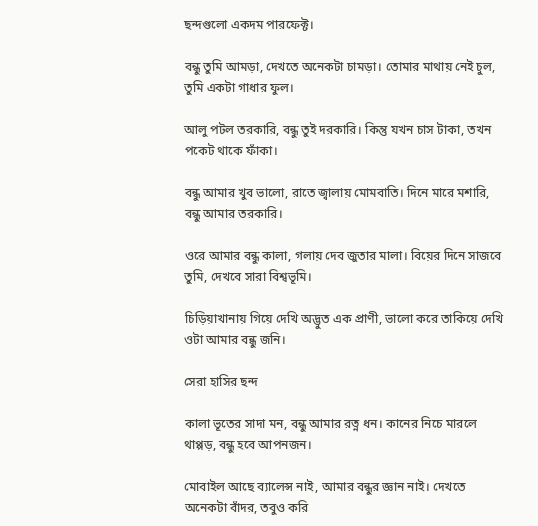ছন্দগুলো একদম পারফেক্ট।

বন্ধু তুমি আমড়া, দেখতে অনেকটা চামড়া। তোমার মাথায় নেই চুল, তুমি একটা গাধার ফুল।

আলু পটল তরকারি, বন্ধু তুই দরকারি। কিন্তু যখন চাস টাকা, তখন পকেট থাকে ফাঁকা।

বন্ধু আমার খুব ভালো, রাতে জ্বালায় মোমবাতি। দিনে মারে মশারি, বন্ধু আমার তরকারি।

ওরে আমার বন্ধু কালা, গলায় দেব জুতার মালা। বিয়ের দিনে সাজবে তুমি, দেখবে সারা বিশ্বভূমি।

চিড়িয়াখানায় গিয়ে দেখি অদ্ভুত এক প্রাণী, ভালো করে তাকিয়ে দেখি ওটা আমার বন্ধু জনি।

সেরা হাসির ছন্দ

কালা ভূতের সাদা মন, বন্ধু আমার রত্ন ধন। কানের নিচে মারলে থাপ্পড়, বন্ধু হবে আপনজন।

মোবাইল আছে ব্যালেন্স নাই, আমার বন্ধুর জ্ঞান নাই। দেখতে অনেকটা বাঁদর, তবুও করি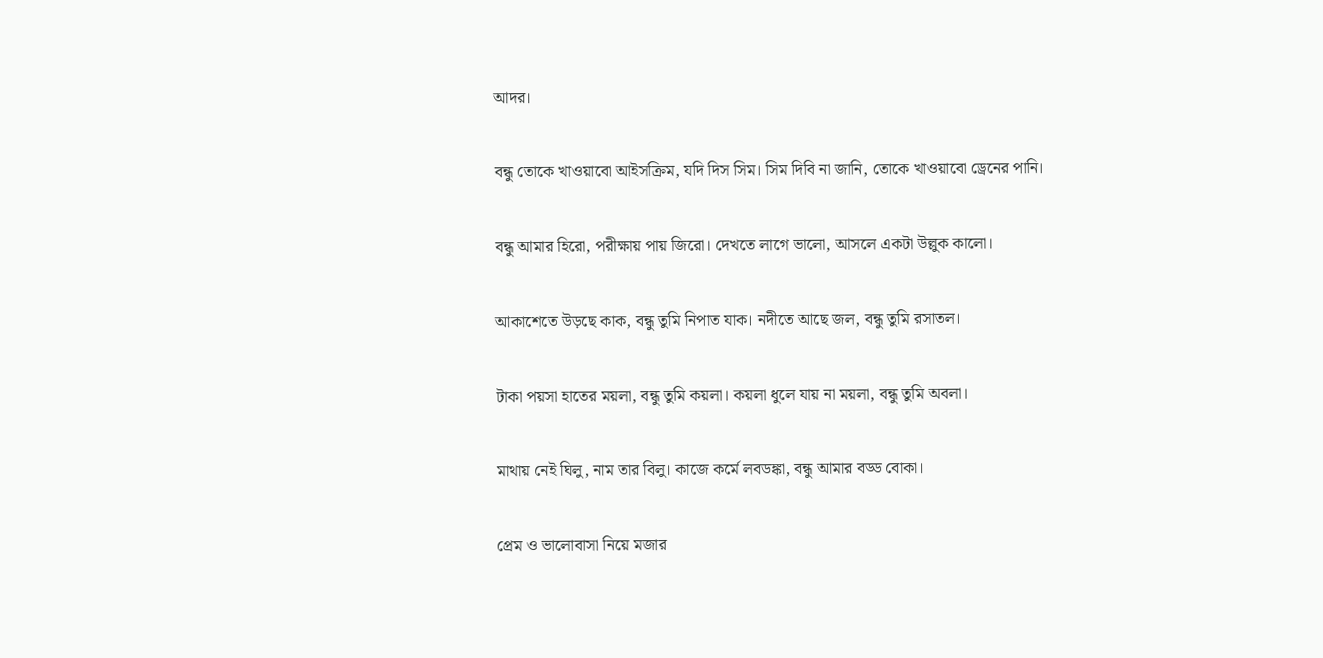আদর।

বন্ধু তোকে খাওয়াবো আইসক্রিম, যদি দিস সিম। সিম দিবি না জানি, তোকে খাওয়াবো ড্রেনের পানি।

বন্ধু আমার হিরো, পরীক্ষায় পায় জিরো। দেখতে লাগে ভালো, আসলে একটা উল্লুক কালো।

আকাশেতে উড়ছে কাক, বন্ধু তুমি নিপাত যাক। নদীতে আছে জল, বন্ধু তুমি রসাতল।

টাকা পয়সা হাতের ময়লা, বন্ধু তুমি কয়লা। কয়লা ধুলে যায় না ময়লা, বন্ধু তুমি অবলা।

মাথায় নেই ঘিলু, নাম তার বিলু। কাজে কর্মে লবডঙ্কা, বন্ধু আমার বড্ড বোকা।

প্রেম ও ভালোবাসা নিয়ে মজার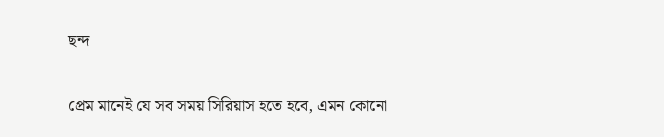ছন্দ

প্রেম মানেই যে সব সময় সিরিয়াস হতে হবে, এমন কোনো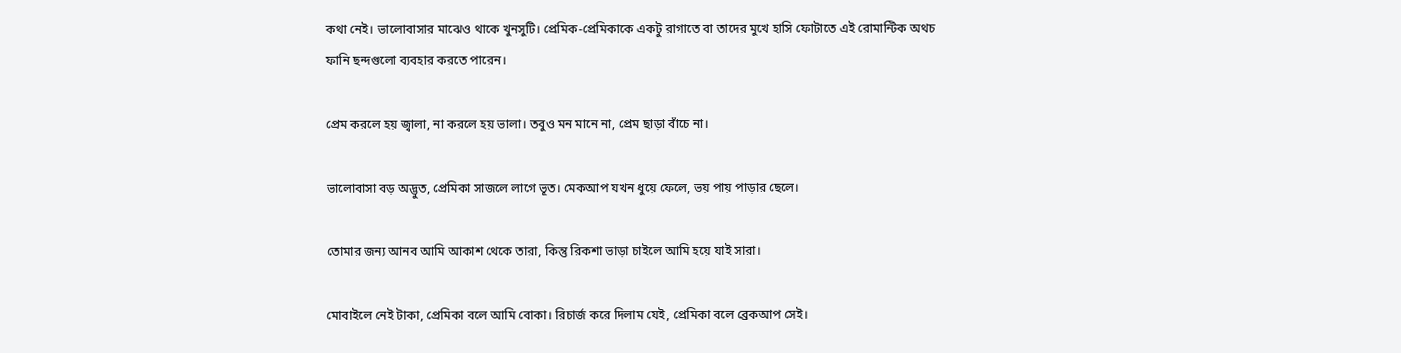কথা নেই। ভালোবাসার মাঝেও থাকে খুনসুটি। প্রেমিক-প্রেমিকাকে একটু রাগাতে বা তাদের মুখে হাসি ফোটাতে এই রোমান্টিক অথচ ফানি ছন্দগুলো ব্যবহার করতে পারেন।

প্রেম করলে হয় জ্বালা, না করলে হয় ভালা। তবুও মন মানে না, প্রেম ছাড়া বাঁচে না।

ভালোবাসা বড় অদ্ভুত, প্রেমিকা সাজলে লাগে ভূত। মেকআপ যখন ধুয়ে ফেলে, ভয় পায় পাড়ার ছেলে।

তোমার জন্য আনব আমি আকাশ থেকে তারা, কিন্তু রিকশা ভাড়া চাইলে আমি হয়ে যাই সারা।

মোবাইলে নেই টাকা, প্রেমিকা বলে আমি বোকা। রিচার্জ করে দিলাম যেই, প্রেমিকা বলে ব্রেকআপ সেই।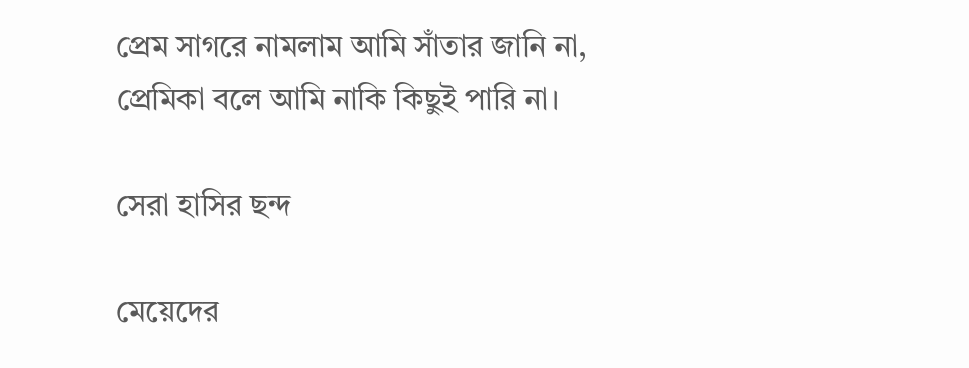প্রেম সাগরে নামলাম আমি সাঁতার জানি না, প্রেমিকা বলে আমি নাকি কিছুই পারি না।

সেরা হাসির ছন্দ

মেয়েদের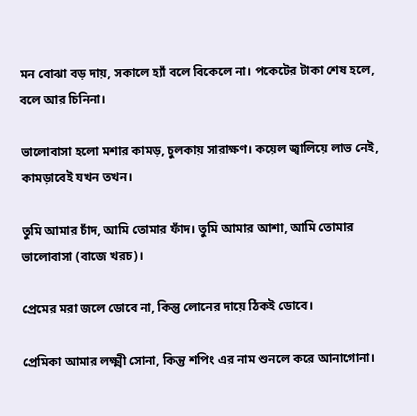মন বোঝা বড় দায়, সকালে হ্যাঁ বলে বিকেলে না। পকেটের টাকা শেষ হলে, বলে আর চিনিনা।

ভালোবাসা হলো মশার কামড়, চুলকায় সারাক্ষণ। কয়েল জ্বালিয়ে লাভ নেই, কামড়াবেই যখন তখন।

তুমি আমার চাঁদ, আমি তোমার ফাঁদ। তুমি আমার আশা, আমি তোমার ভালোবাসা (বাজে খরচ)।

প্রেমের মরা জলে ডোবে না, কিন্তু লোনের দায়ে ঠিকই ডোবে।

প্রেমিকা আমার লক্ষ্মী সোনা, কিন্তু শপিং এর নাম শুনলে করে আনাগোনা।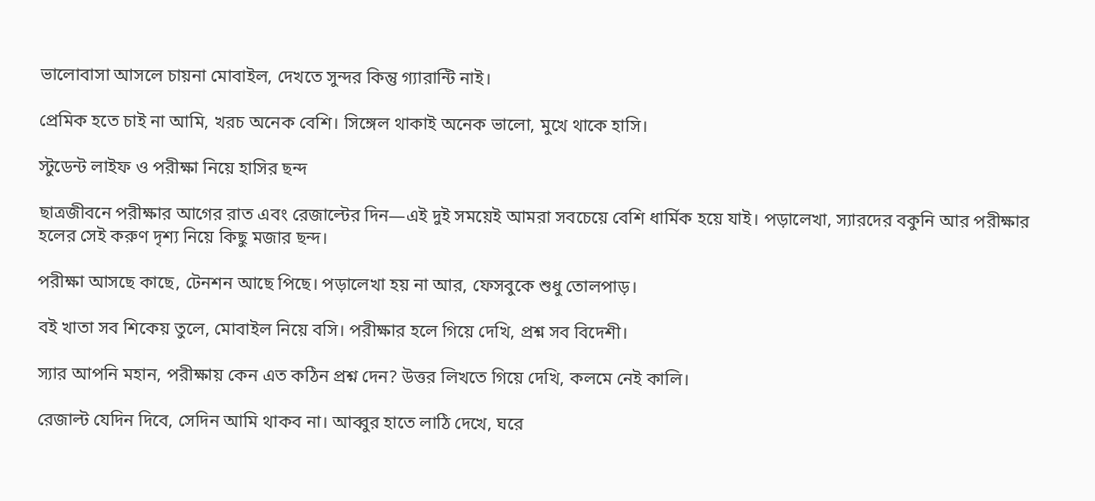ভালোবাসা আসলে চায়না মোবাইল, দেখতে সুন্দর কিন্তু গ্যারান্টি নাই।

প্রেমিক হতে চাই না আমি, খরচ অনেক বেশি। সিঙ্গেল থাকাই অনেক ভালো, মুখে থাকে হাসি।

স্টুডেন্ট লাইফ ও পরীক্ষা নিয়ে হাসির ছন্দ

ছাত্রজীবনে পরীক্ষার আগের রাত এবং রেজাল্টের দিন—এই দুই সময়েই আমরা সবচেয়ে বেশি ধার্মিক হয়ে যাই। পড়ালেখা, স্যারদের বকুনি আর পরীক্ষার হলের সেই করুণ দৃশ্য নিয়ে কিছু মজার ছন্দ।

পরীক্ষা আসছে কাছে, টেনশন আছে পিছে। পড়ালেখা হয় না আর, ফেসবুকে শুধু তোলপাড়।

বই খাতা সব শিকেয় তুলে, মোবাইল নিয়ে বসি। পরীক্ষার হলে গিয়ে দেখি, প্রশ্ন সব বিদেশী।

স্যার আপনি মহান, পরীক্ষায় কেন এত কঠিন প্রশ্ন দেন? উত্তর লিখতে গিয়ে দেখি, কলমে নেই কালি।

রেজাল্ট যেদিন দিবে, সেদিন আমি থাকব না। আব্বুর হাতে লাঠি দেখে, ঘরে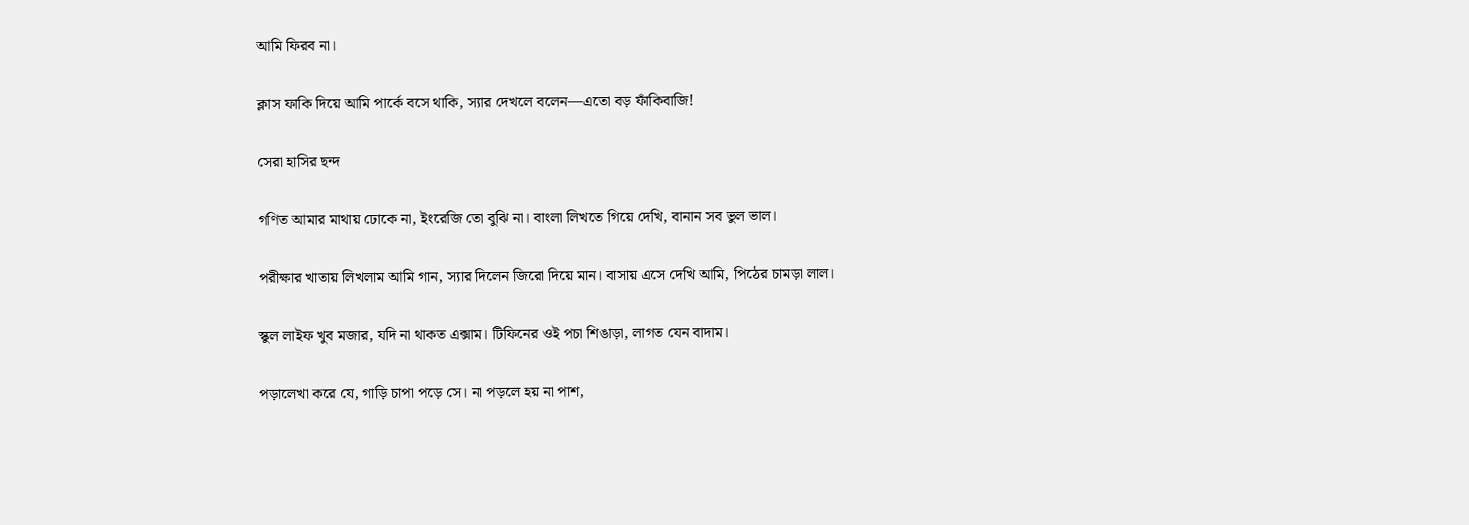আমি ফিরব না।

ক্লাস ফাকি দিয়ে আমি পার্কে বসে থাকি, স্যার দেখলে বলেন—এতো বড় ফাঁকিবাজি!

সেরা হাসির ছন্দ

গণিত আমার মাথায় ঢোকে না, ইংরেজি তো বুঝি না। বাংলা লিখতে গিয়ে দেখি, বানান সব ভুল ভাল।

পরীক্ষার খাতায় লিখলাম আমি গান, স্যার দিলেন জিরো দিয়ে মান। বাসায় এসে দেখি আমি, পিঠের চামড়া লাল।

স্কুল লাইফ খুব মজার, যদি না থাকত এক্সাম। টিফিনের ওই পচা শিঙাড়া, লাগত যেন বাদাম।

পড়ালেখা করে যে, গাড়ি চাপা পড়ে সে। না পড়লে হয় না পাশ,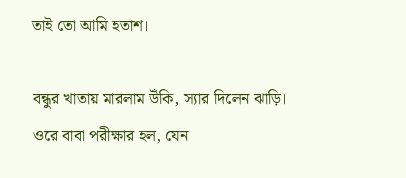তাই তো আমি হতাশ।

বন্ধুর খাতায় মারলাম উঁকি, স্যার দিলেন ঝাড়ি। ওরে বাবা পরীক্ষার হল, যেন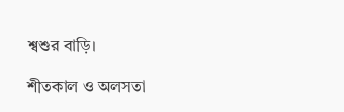শ্বশুর বাড়ি।

শীতকাল ও অলসতা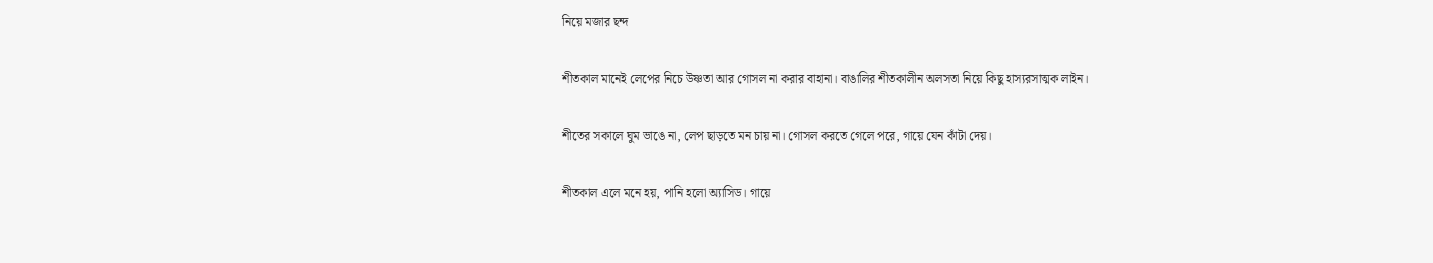নিয়ে মজার ছন্দ

শীতকাল মানেই লেপের নিচে উষ্ণতা আর গোসল না করার বাহানা। বাঙালির শীতকালীন অলসতা নিয়ে কিছু হাস্যরসাত্মক লাইন।

শীতের সকালে ঘুম ভাঙে না, লেপ ছাড়তে মন চায় না। গোসল করতে গেলে পরে, গায়ে যেন কাঁটা দেয়।

শীতকাল এলে মনে হয়, পানি হলো অ্যাসিড। গায়ে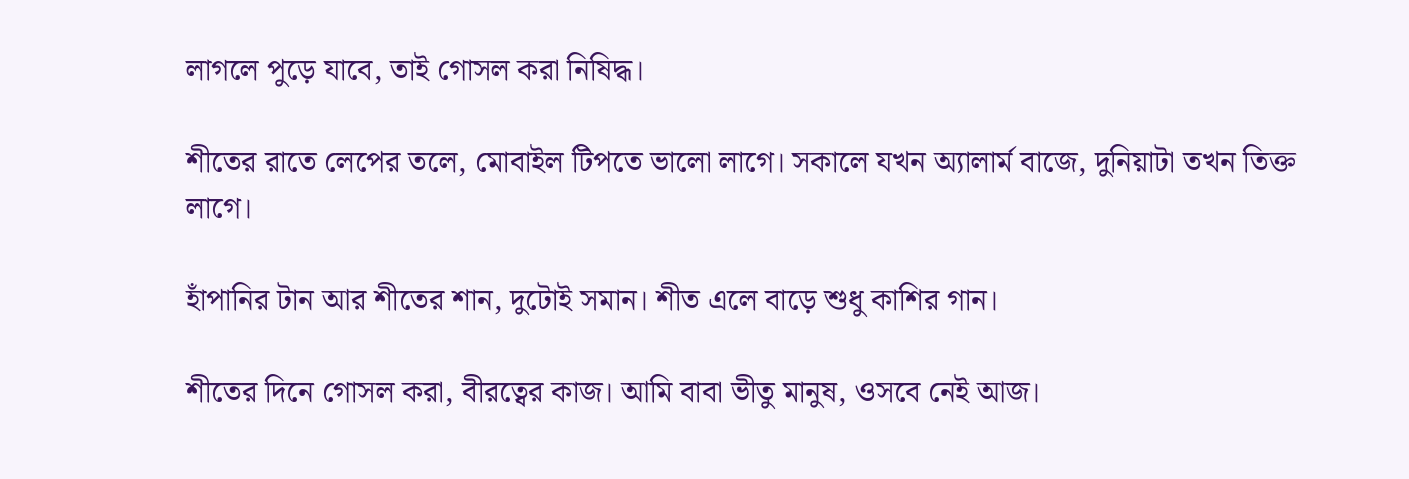লাগলে পুড়ে যাবে, তাই গোসল করা নিষিদ্ধ।

শীতের রাতে লেপের তলে, মোবাইল টিপতে ভালো লাগে। সকালে যখন অ্যালার্ম বাজে, দুনিয়াটা তখন তিক্ত লাগে।

হাঁপানির টান আর শীতের শান, দুটোই সমান। শীত এলে বাড়ে শুধু কাশির গান।

শীতের দিনে গোসল করা, বীরত্বের কাজ। আমি বাবা ভীতু মানুষ, ওসবে নেই আজ।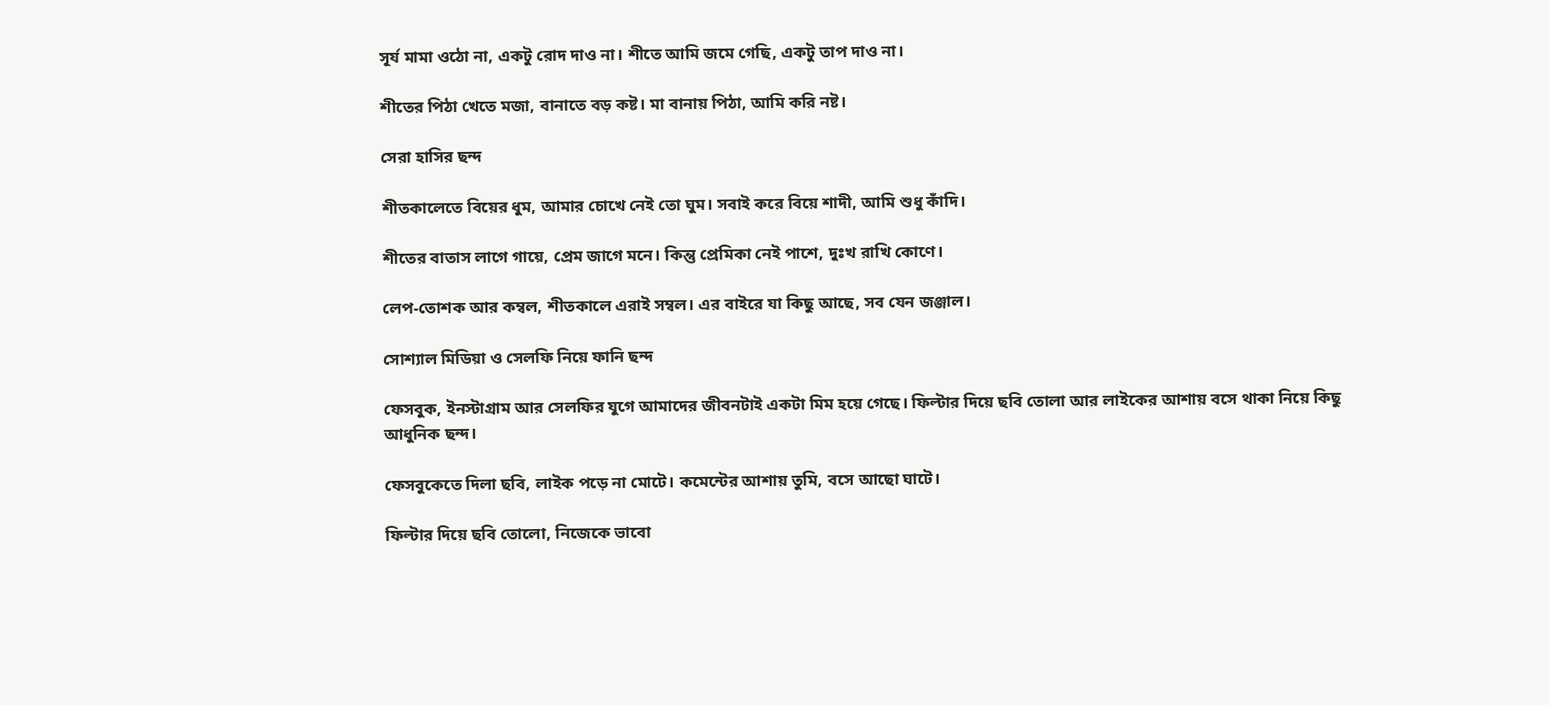সূর্য মামা ওঠো না, একটু রোদ দাও না। শীতে আমি জমে গেছি, একটু তাপ দাও না।

শীতের পিঠা খেতে মজা, বানাতে বড় কষ্ট। মা বানায় পিঠা, আমি করি নষ্ট।

সেরা হাসির ছন্দ

শীতকালেতে বিয়ের ধুম, আমার চোখে নেই তো ঘুম। সবাই করে বিয়ে শাদী, আমি শুধু কাঁদি।

শীতের বাতাস লাগে গায়ে, প্রেম জাগে মনে। কিন্তু প্রেমিকা নেই পাশে, দুঃখ রাখি কোণে।

লেপ-তোশক আর কম্বল, শীতকালে এরাই সম্বল। এর বাইরে যা কিছু আছে, সব যেন জঞ্জাল।

সোশ্যাল মিডিয়া ও সেলফি নিয়ে ফানি ছন্দ

ফেসবুক, ইনস্টাগ্রাম আর সেলফির যুগে আমাদের জীবনটাই একটা মিম হয়ে গেছে। ফিল্টার দিয়ে ছবি তোলা আর লাইকের আশায় বসে থাকা নিয়ে কিছু আধুনিক ছন্দ।

ফেসবুকেতে দিলা ছবি, লাইক পড়ে না মোটে। কমেন্টের আশায় তুমি, বসে আছো ঘাটে।

ফিল্টার দিয়ে ছবি তোলো, নিজেকে ভাবো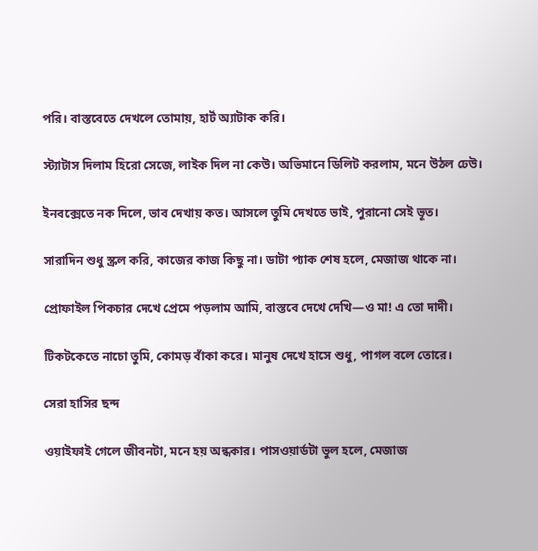পরি। বাস্তবেতে দেখলে তোমায়, হার্ট অ্যাটাক করি।

স্ট্যাটাস দিলাম হিরো সেজে, লাইক দিল না কেউ। অভিমানে ডিলিট করলাম, মনে উঠল ঢেউ।

ইনবক্সেতে নক দিলে, ভাব দেখায় কত। আসলে তুমি দেখতে ভাই, পুরানো সেই ভূত।

সারাদিন শুধু স্ক্রল করি, কাজের কাজ কিছু না। ডাটা প্যাক শেষ হলে, মেজাজ থাকে না।

প্রোফাইল পিকচার দেখে প্রেমে পড়লাম আমি, বাস্তবে দেখে দেখি—ও মা! এ তো দাদী।

টিকটকেতে নাচো তুমি, কোমড় বাঁকা করে। মানুষ দেখে হাসে শুধু, পাগল বলে তোরে।

সেরা হাসির ছন্দ

ওয়াইফাই গেলে জীবনটা, মনে হয় অন্ধকার। পাসওয়ার্ডটা ভুল হলে, মেজাজ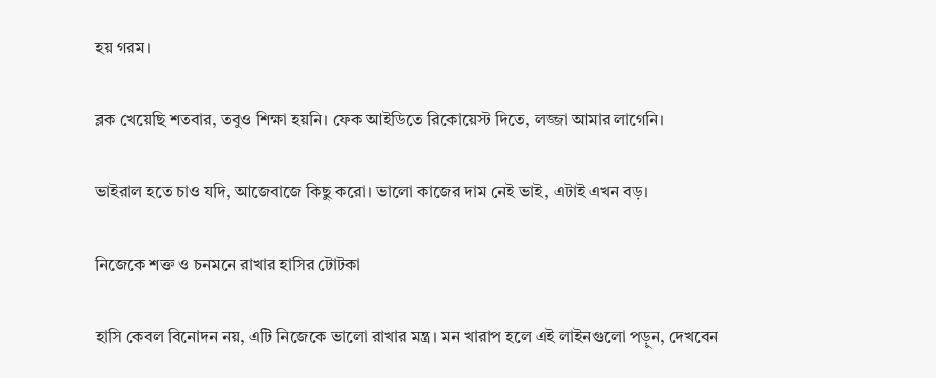হয় গরম।

ব্লক খেয়েছি শতবার, তবুও শিক্ষা হয়নি। ফেক আইডিতে রিকোয়েস্ট দিতে, লজ্জা আমার লাগেনি।

ভাইরাল হতে চাও যদি, আজেবাজে কিছু করো। ভালো কাজের দাম নেই ভাই, এটাই এখন বড়।

নিজেকে শক্ত ও চনমনে রাখার হাসির টোটকা

হাসি কেবল বিনোদন নয়, এটি নিজেকে ভালো রাখার মন্ত্র। মন খারাপ হলে এই লাইনগুলো পড়ুন, দেখবেন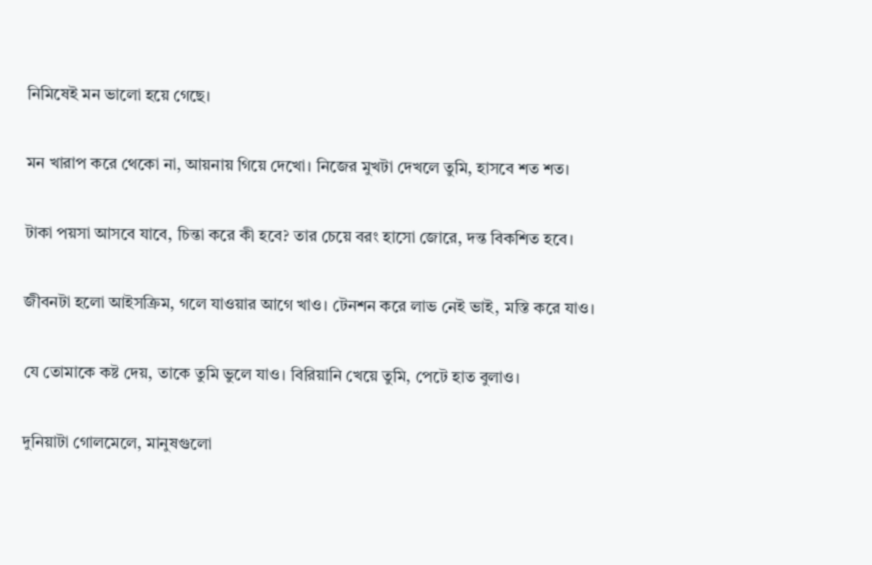নিমিষেই মন ভালো হয়ে গেছে।

মন খারাপ করে থেকো না, আয়নায় গিয়ে দেখো। নিজের মুখটা দেখলে তুমি, হাসবে শত শত।

টাকা পয়সা আসবে যাবে, চিন্তা করে কী হবে? তার চেয়ে বরং হাসো জোরে, দন্ত বিকশিত হবে।

জীবনটা হলো আইসক্রিম, গলে যাওয়ার আগে খাও। টেনশন করে লাভ নেই ভাই, মস্তি করে যাও।

যে তোমাকে কষ্ট দেয়, তাকে তুমি ভুলে যাও। বিরিয়ানি খেয়ে তুমি, পেটে হাত বুলাও।

দুনিয়াটা গোলমেলে, মানুষগুলো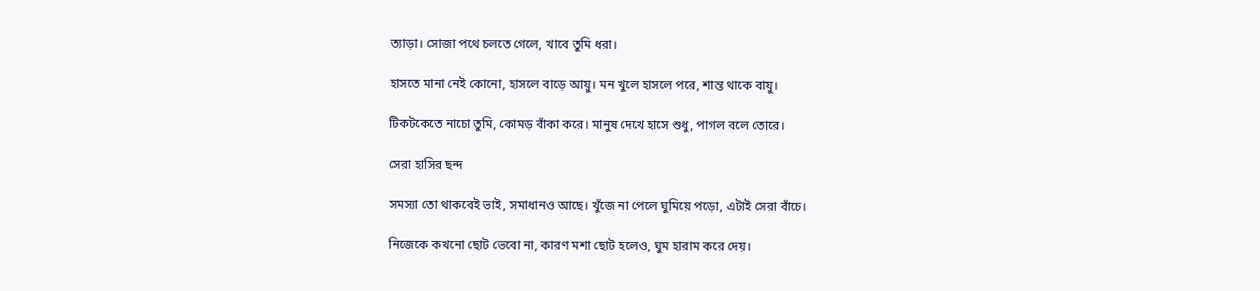ত্যাড়া। সোজা পথে চলতে গেলে, খাবে তুমি ধরা।

হাসতে মানা নেই কোনো, হাসলে বাড়ে আয়ু। মন খুলে হাসলে পরে, শান্ত থাকে বায়ু।

টিকটকেতে নাচো তুমি, কোমড় বাঁকা করে। মানুষ দেখে হাসে শুধু, পাগল বলে তোরে।

সেরা হাসির ছন্দ

সমস্যা তো থাকবেই ভাই, সমাধানও আছে। খুঁজে না পেলে ঘুমিয়ে পড়ো, এটাই সেরা বাঁচে।

নিজেকে কখনো ছোট ভেবো না, কারণ মশা ছোট হলেও, ঘুম হারাম করে দেয়।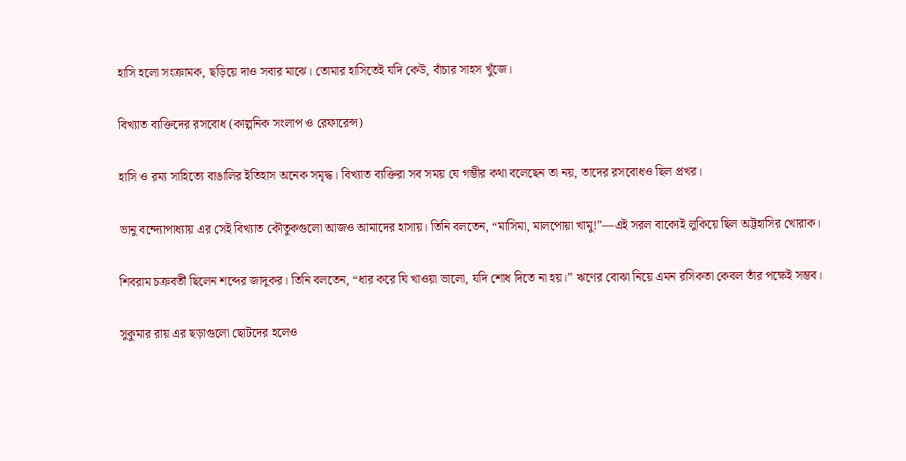হাসি হলো সংক্রামক, ছড়িয়ে দাও সবার মাঝে। তোমার হাসিতেই যদি কেউ, বাঁচার সাহস খুঁজে।

বিখ্যাত ব্যক্তিদের রসবোধ (কাল্পনিক সংলাপ ও রেফারেন্স)

হাসি ও রম্য সাহিত্যে বাঙালির ইতিহাস অনেক সমৃদ্ধ। বিখ্যাত ব্যক্তিরা সব সময় যে গম্ভীর কথা বলেছেন তা নয়, তাদের রসবোধও ছিল প্রখর।

ভানু বন্দ্যোপাধ্যায় এর সেই বিখ্যাত কৌতুকগুলো আজও আমাদের হাসায়। তিনি বলতেন, “মাসিমা, মালপোয়া খামু!”—এই সরল বাক্যেই লুকিয়ে ছিল অট্টহাসির খোরাক।

শিবরাম চক্রবর্তী ছিলেন শব্দের জাদুকর। তিনি বলতেন, “ধার করে ঘি খাওয়া ভালো, যদি শোধ দিতে না হয়।” ঋণের বোঝা নিয়ে এমন রসিকতা কেবল তাঁর পক্ষেই সম্ভব।

সুকুমার রায় এর ছড়াগুলো ছোটদের হলেও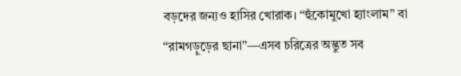বড়দের জন্যও হাসির খোরাক। “হুঁকোমুখো হ্যাংলাম” বা “রামগড়ুড়ের ছানা”—এসব চরিত্রের অদ্ভুত সব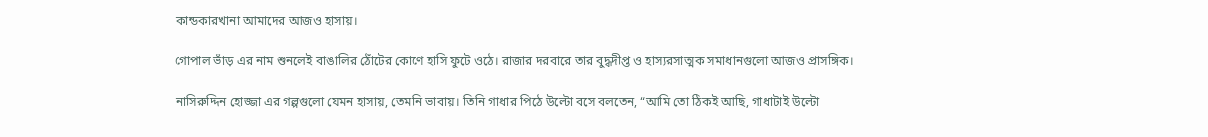কান্ডকারখানা আমাদের আজও হাসায়।

গোপাল ভাঁড় এর নাম শুনলেই বাঙালির ঠোঁটের কোণে হাসি ফুটে ওঠে। রাজার দরবারে তার বুদ্ধদীপ্ত ও হাস্যরসাত্মক সমাধানগুলো আজও প্রাসঙ্গিক।

নাসিরুদ্দিন হোজ্জা এর গল্পগুলো যেমন হাসায়, তেমনি ভাবায়। তিনি গাধার পিঠে উল্টো বসে বলতেন, “আমি তো ঠিকই আছি, গাধাটাই উল্টো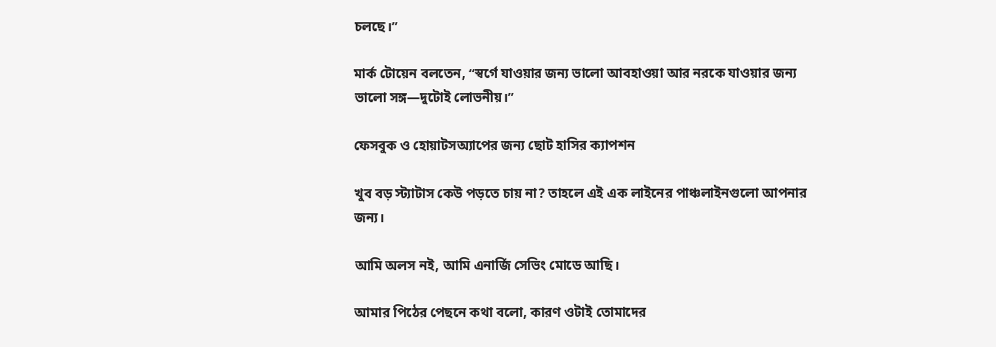চলছে।”

মার্ক টোয়েন বলতেন, “স্বর্গে যাওয়ার জন্য ভালো আবহাওয়া আর নরকে যাওয়ার জন্য ভালো সঙ্গ—দুটোই লোভনীয়।”

ফেসবুক ও হোয়াটসঅ্যাপের জন্য ছোট হাসির ক্যাপশন

খুব বড় স্ট্যাটাস কেউ পড়তে চায় না? তাহলে এই এক লাইনের পাঞ্চলাইনগুলো আপনার জন্য।

আমি অলস নই, আমি এনার্জি সেভিং মোডে আছি।

আমার পিঠের পেছনে কথা বলো, কারণ ওটাই তোমাদের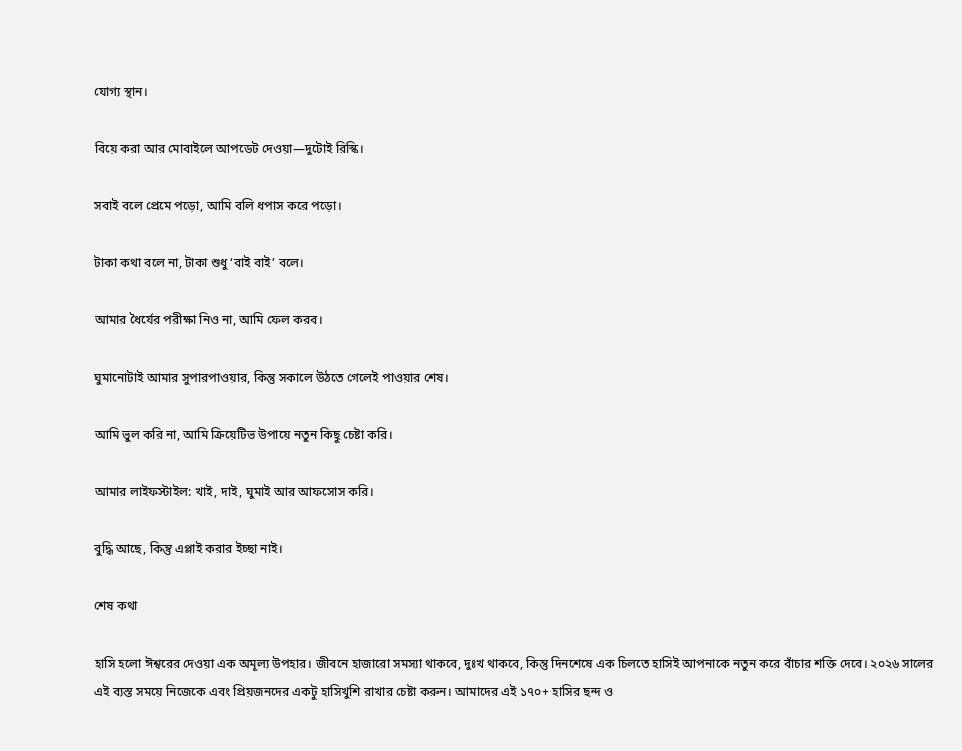যোগ্য স্থান।

বিয়ে করা আর মোবাইলে আপডেট দেওয়া—দুটোই রিস্কি।

সবাই বলে প্রেমে পড়ো, আমি বলি ধপাস করে পড়ো।

টাকা কথা বলে না, টাকা শুধু ‘বাই বাই’ বলে।

আমার ধৈর্যের পরীক্ষা নিও না, আমি ফেল করব।

ঘুমানোটাই আমার সুপারপাওয়ার, কিন্তু সকালে উঠতে গেলেই পাওয়ার শেষ।

আমি ভুল করি না, আমি ক্রিয়েটিভ উপায়ে নতুন কিছু চেষ্টা করি।

আমার লাইফস্টাইল: খাই, দাই, ঘুমাই আর আফসোস করি।

বুদ্ধি আছে, কিন্তু এপ্লাই করার ইচ্ছা নাই।

শেষ কথা

হাসি হলো ঈশ্বরের দেওয়া এক অমূল্য উপহার। জীবনে হাজারো সমস্যা থাকবে, দুঃখ থাকবে, কিন্তু দিনশেষে এক চিলতে হাসিই আপনাকে নতুন করে বাঁচার শক্তি দেবে। ২০২৬ সালের এই ব্যস্ত সময়ে নিজেকে এবং প্রিয়জনদের একটু হাসিখুশি রাখার চেষ্টা করুন। আমাদের এই ১৭০+ হাসির ছন্দ ও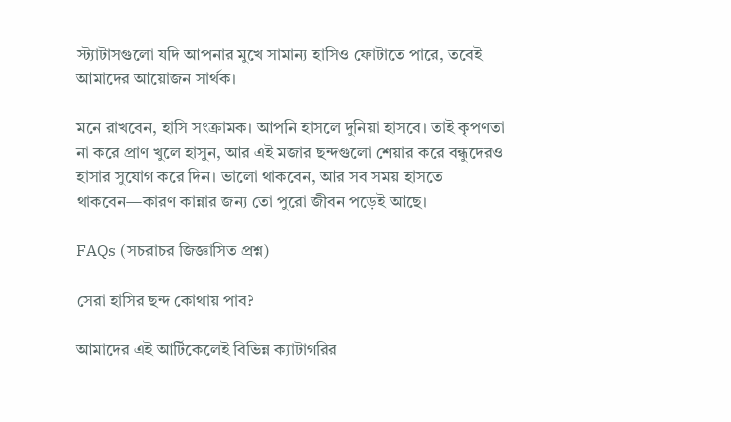স্ট্যাটাসগুলো যদি আপনার মুখে সামান্য হাসিও ফোটাতে পারে, তবেই আমাদের আয়োজন সার্থক।

মনে রাখবেন, হাসি সংক্রামক। আপনি হাসলে দুনিয়া হাসবে। তাই কৃপণতা না করে প্রাণ খুলে হাসুন, আর এই মজার ছন্দগুলো শেয়ার করে বন্ধুদেরও হাসার সুযোগ করে দিন। ভালো থাকবেন, আর সব সময় হাসতে থাকবেন—কারণ কান্নার জন্য তো পুরো জীবন পড়েই আছে।

FAQs (সচরাচর জিজ্ঞাসিত প্রশ্ন)

সেরা হাসির ছন্দ কোথায় পাব?

আমাদের এই আর্টিকেলেই বিভিন্ন ক্যাটাগরির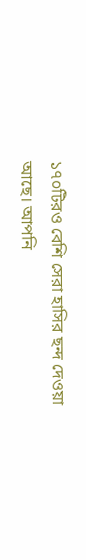১৭০টিরও বেশি সেরা হাসির ছন্দ দেওয়া আছে। আপনি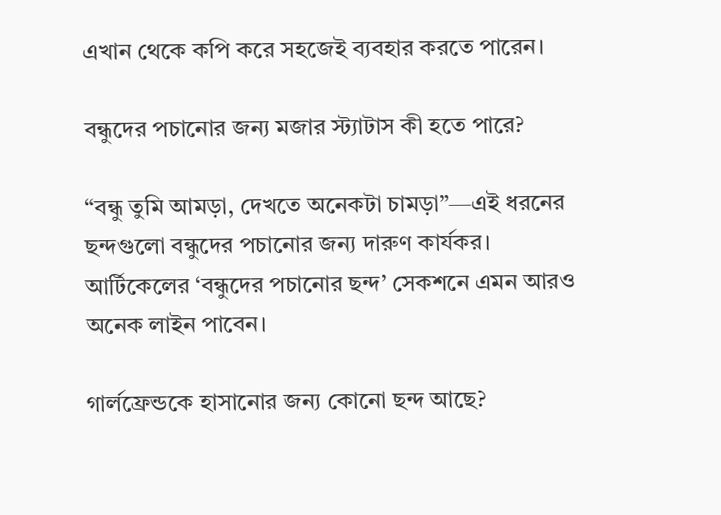এখান থেকে কপি করে সহজেই ব্যবহার করতে পারেন।

বন্ধুদের পচানোর জন্য মজার স্ট্যাটাস কী হতে পারে?

“বন্ধু তুমি আমড়া, দেখতে অনেকটা চামড়া”—এই ধরনের ছন্দগুলো বন্ধুদের পচানোর জন্য দারুণ কার্যকর। আর্টিকেলের ‘বন্ধুদের পচানোর ছন্দ’ সেকশনে এমন আরও অনেক লাইন পাবেন।

গার্লফ্রেন্ডকে হাসানোর জন্য কোনো ছন্দ আছে?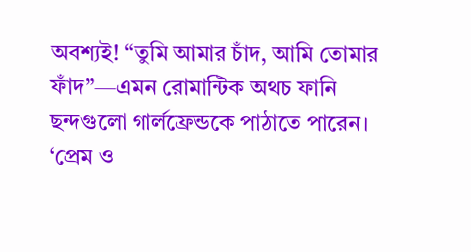অবশ্যই! “তুমি আমার চাঁদ, আমি তোমার ফাঁদ”—এমন রোমান্টিক অথচ ফানি ছন্দগুলো গার্লফ্রেন্ডকে পাঠাতে পারেন। ‘প্রেম ও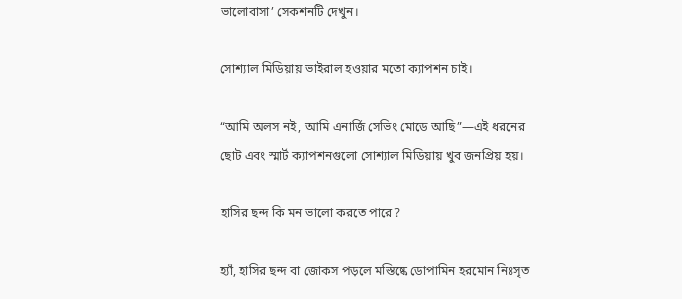ভালোবাসা’ সেকশনটি দেখুন।

সোশ্যাল মিডিয়ায় ভাইরাল হওয়ার মতো ক্যাপশন চাই।

“আমি অলস নই, আমি এনার্জি সেভিং মোডে আছি”—এই ধরনের ছোট এবং স্মার্ট ক্যাপশনগুলো সোশ্যাল মিডিয়ায় খুব জনপ্রিয় হয়।

হাসির ছন্দ কি মন ভালো করতে পারে?

হ্যাঁ, হাসির ছন্দ বা জোকস পড়লে মস্তিষ্কে ডোপামিন হরমোন নিঃসৃত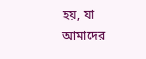হয়, যা আমাদের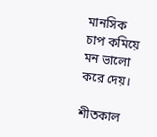মানসিক চাপ কমিয়ে মন ভালো করে দেয়।

শীতকাল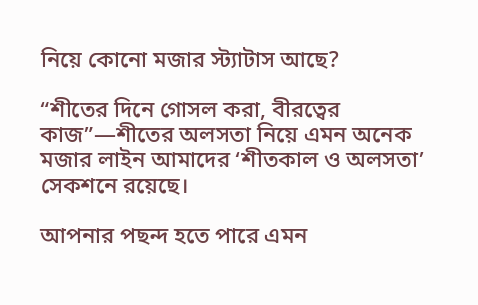নিয়ে কোনো মজার স্ট্যাটাস আছে?

“শীতের দিনে গোসল করা, বীরত্বের কাজ”—শীতের অলসতা নিয়ে এমন অনেক মজার লাইন আমাদের ‘শীতকাল ও অলসতা’ সেকশনে রয়েছে।

আপনার পছন্দ হতে পারে এমন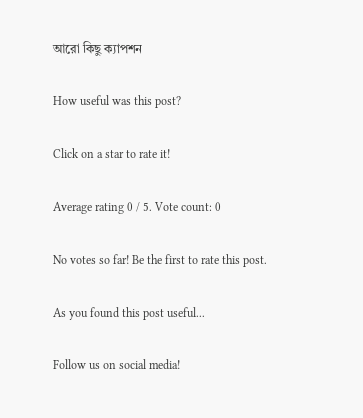আরো কিছু ক্যাপশন

How useful was this post?

Click on a star to rate it!

Average rating 0 / 5. Vote count: 0

No votes so far! Be the first to rate this post.

As you found this post useful...

Follow us on social media!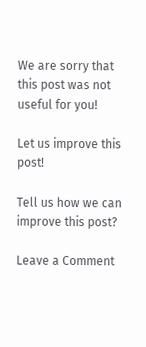We are sorry that this post was not useful for you!

Let us improve this post!

Tell us how we can improve this post?

Leave a Comment